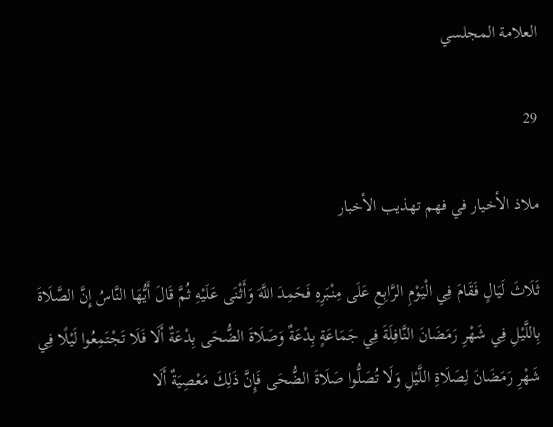العلامة المجلسي

29

ملاذ الأخيار في فهم تهذيب الأخبار

ثَلَاثَ لَيَالٍ فَقَامَ فِي الْيَوْمِ الرَّابِعِ عَلَى مِنْبَرِهِ فَحَمِدَ اللَّهَ وَأَثْنَى عَلَيْهِ ثُمَّ قَالَ أَيُّهَا النَّاسُ إِنَّ الصَّلَاةَ بِاللَّيْلِ فِي شَهْرِ رَمَضَانَ النَّافِلَةَ فِي جَمَاعَةٍ بِدْعَةٌ وَصَلَاةَ الضُّحَى بِدْعَةٌ أَلَا فَلَا تَجْتَمِعُوا لَيْلًا فِي شَهْرِ رَمَضَانَ لِصَلَاةِ اللَّيْلِ وَلَا تُصَلُّوا صَلَاةَ الضُّحَى فَإِنَّ ذَلِكَ مَعْصِيَةٌ أَلَا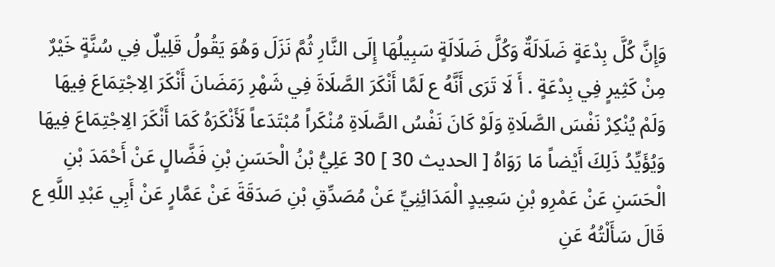وَإِنَّ كُلَّ بِدْعَةٍ ضَلَالَةٌ وَكُلَّ ضَلَالَةٍ سَبِيلُهَا إِلَى النَّارِ ثُمَّ نَزَلَ وَهُوَ يَقُولُ قَلِيلٌ فِي سُنَّةٍ خَيْرٌ مِنْ كَثِيرٍ فِي بِدْعَةٍ . أَ لَا تَرَى أَنَّهُ ع لَمَّا أَنْكَرَ الصَّلَاةَ فِي شَهْرِ رَمَضَانَ أَنْكَرَ الِاجْتِمَاعَ فِيهَا وَلَمْ يُنْكِرْ نَفْسَ الصَّلَاةِ وَلَوْ كَانَ نَفْسُ الصَّلَاةِ مُنْكَراً مُبْتَدَعاً لَأَنْكَرَهُ كَمَا أَنْكَرَ الِاجْتِمَاعَ فِيهَا وَيُؤَيِّدُ ذَلِكَ أَيْضاً مَا رَوَاهُ [ الحديث 30 ] 30 عَلِيُّ بْنُ الْحَسَنِ بْنِ فَضَّالٍ عَنْ أَحْمَدَ بْنِ الْحَسَنِ عَنْ عَمْرِو بْنِ سَعِيدٍ الْمَدَائِنِيِّ عَنْ مُصَدِّقِ بْنِ صَدَقَةَ عَنْ عَمَّارٍ عَنْ أَبِي عَبْدِ اللَّهِ ع قَالَ سَأَلْتُهُ عَنِ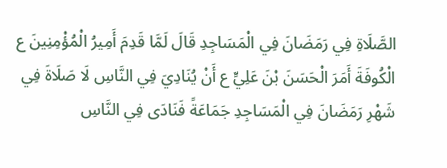الصَّلَاةِ فِي رَمَضَانَ فِي الْمَسَاجِدِ قَالَ لَمَّا قَدِمَ أَمِيرُ الْمُؤْمِنِينَ ع الْكُوفَةَ أَمَرَ الْحَسَنَ بْنَ عَلِيٍّ ع أَنْ يُنَادِيَ فِي النَّاسِ لَا صَلَاةَ فِي شَهْرِ رَمَضَانَ فِي الْمَسَاجِدِ جَمَاعَةً فَنَادَى فِي النَّاسِ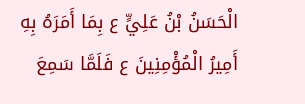الْحَسَنُ بْنُ عَلِيٍّ ع بِمَا أَمَرَهُ بِهِ أَمِيرُ الْمُؤْمِنِينَ ع فَلَمَّا سَمِعَ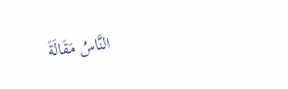النَّاسُ مَقَالَةَ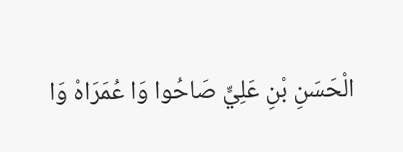الْحَسَنِ بْنِ عَلِيٍّ صَاحُوا وَا عُمَرَاهْ وَا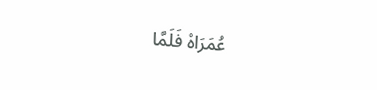عُمَرَاهْ فَلَمَّا